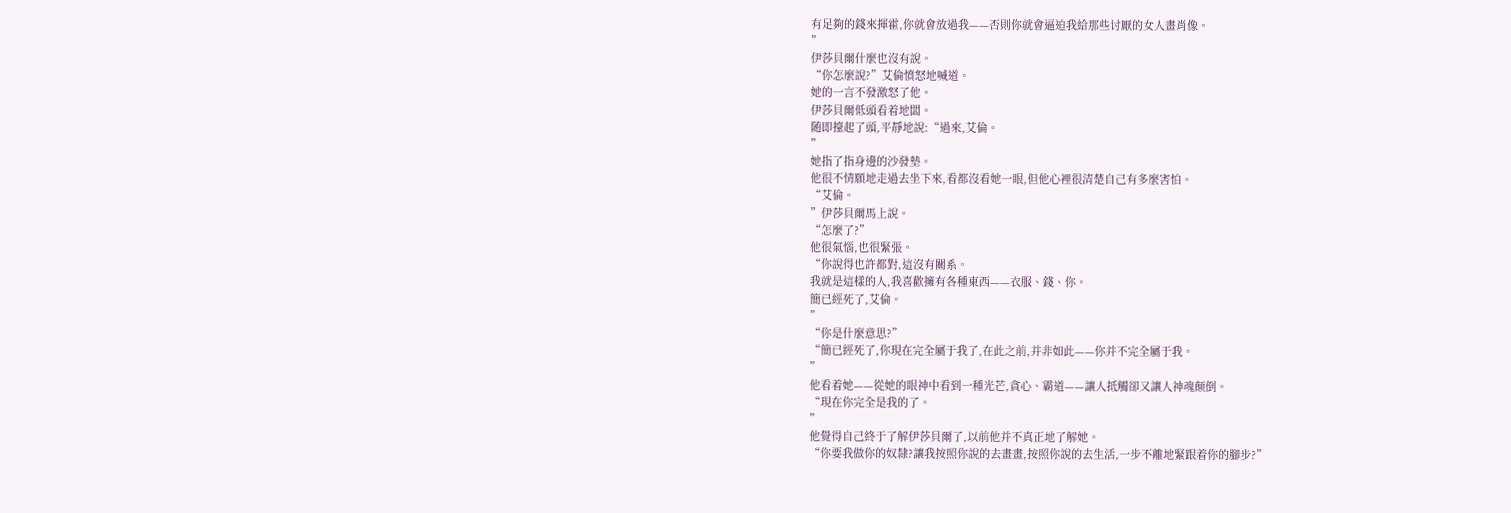有足夠的錢來揮霍,你就會放過我——否則你就會逼迫我給那些讨厭的女人畫肖像。
”
伊莎貝爾什麼也沒有說。
“你怎麼說?”艾倫憤怒地喊道。
她的一言不發激怒了他。
伊莎貝爾低頭看着地闆。
随即擡起了頭,平靜地說:“過來,艾倫。
”
她指了指身邊的沙發墊。
他很不情願地走過去坐下來,看都沒看她一眼,但他心裡很清楚自己有多麼害怕。
“艾倫。
”伊莎貝爾馬上說。
“怎麼了?”
他很氣惱,也很緊張。
“你說得也許都對,這沒有關系。
我就是這樣的人,我喜歡擁有各種東西——衣服、錢、你。
簡已經死了,艾倫。
”
“你是什麼意思?”
“簡已經死了,你現在完全屬于我了,在此之前,并非如此——你并不完全屬于我。
”
他看着她——從她的眼神中看到一種光芒,貪心、霸道——讓人抵觸卻又讓人神魂颠倒。
“現在你完全是我的了。
”
他覺得自己終于了解伊莎貝爾了,以前他并不真正地了解她。
“你要我做你的奴隸?讓我按照你說的去畫畫,按照你說的去生活,一步不離地緊跟着你的腳步?”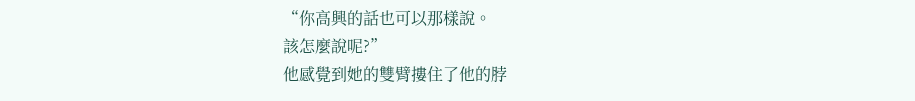“你高興的話也可以那樣說。
該怎麼說呢?”
他感覺到她的雙臂摟住了他的脖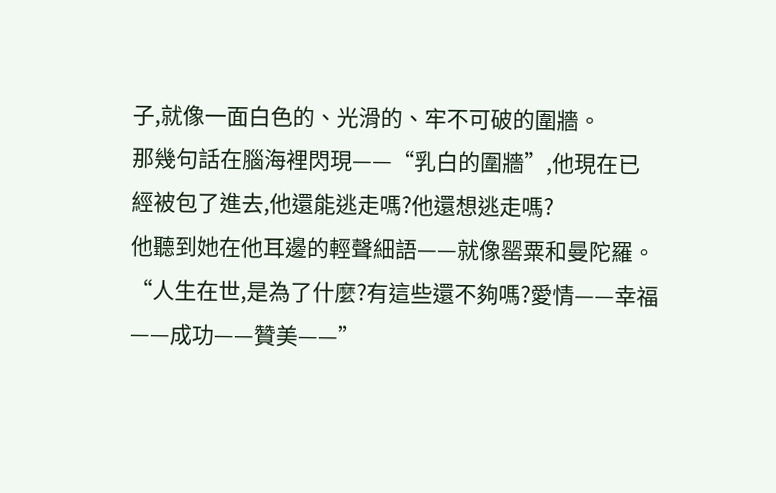子,就像一面白色的、光滑的、牢不可破的圍牆。
那幾句話在腦海裡閃現——“乳白的圍牆”,他現在已經被包了進去,他還能逃走嗎?他還想逃走嗎?
他聽到她在他耳邊的輕聲細語——就像罂粟和曼陀羅。
“人生在世,是為了什麼?有這些還不夠嗎?愛情——幸福——成功——贊美——”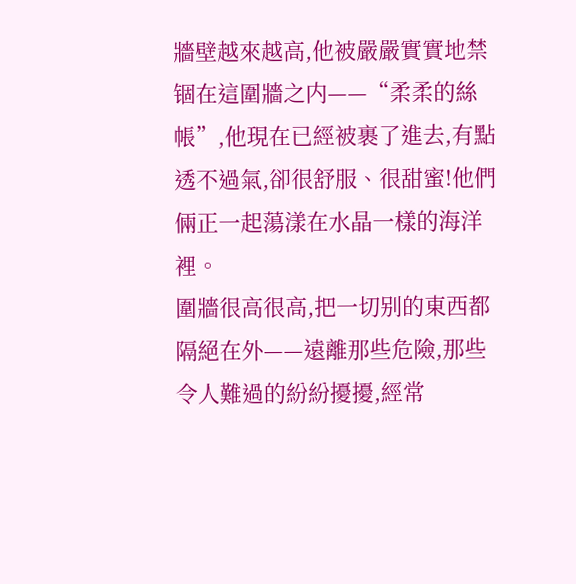牆壁越來越高,他被嚴嚴實實地禁锢在這圍牆之内——“柔柔的絲帳”,他現在已經被裹了進去,有點透不過氣,卻很舒服、很甜蜜!他們倆正一起蕩漾在水晶一樣的海洋裡。
圍牆很高很高,把一切别的東西都隔絕在外——遠離那些危險,那些令人難過的紛紛擾擾,經常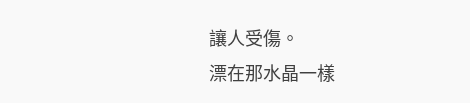讓人受傷。
漂在那水晶一樣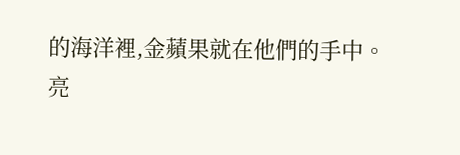的海洋裡,金蘋果就在他們的手中。
亮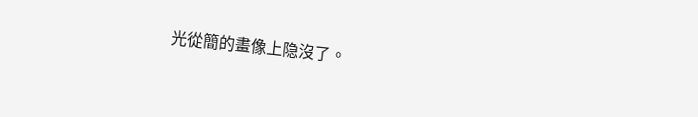光從簡的畫像上隐沒了。